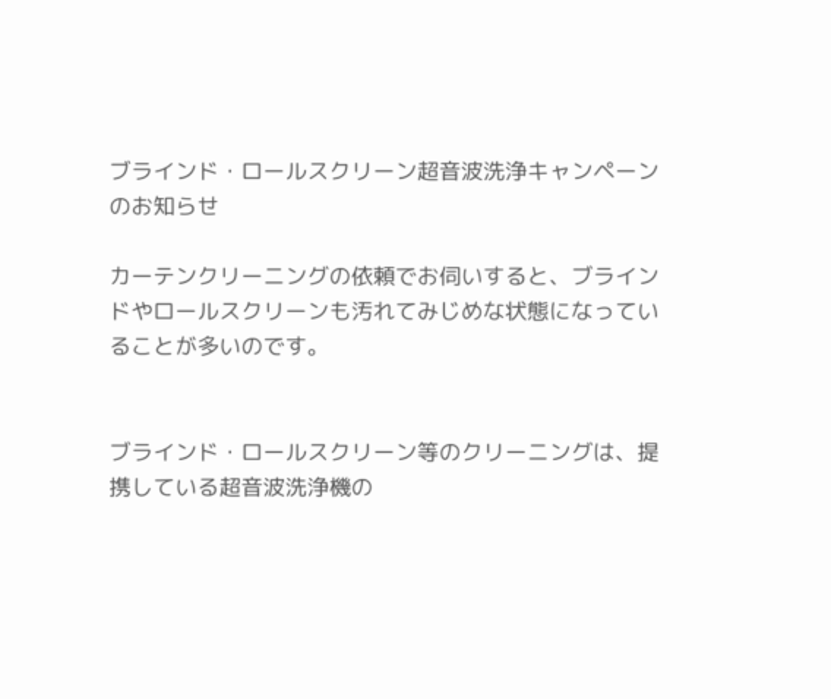ブラインド・ロールスクリーン超音波洗浄キャンペーンのお知らせ

カーテンクリーニングの依頼でお伺いすると、ブラインドやロールスクリーンも汚れてみじめな状態になっていることが多いのです。


ブラインド・ロールスクリーン等のクリーニングは、提携している超音波洗浄機の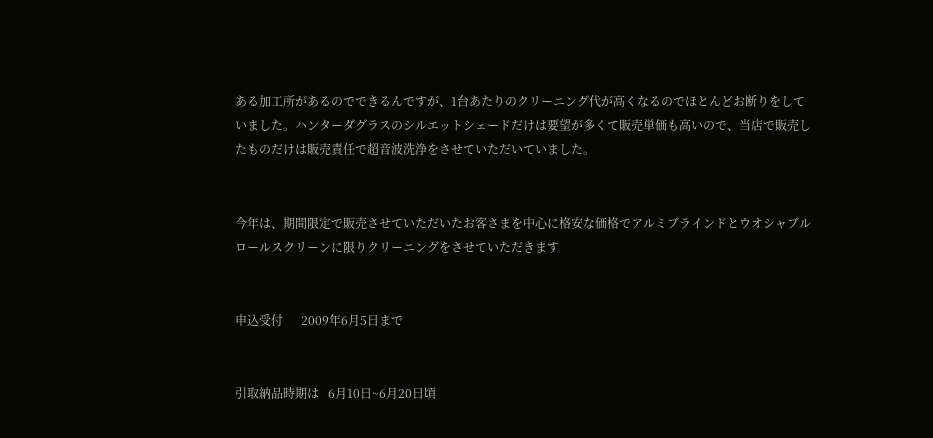ある加工所があるのでできるんですが、1台あたりのクリーニング代が高くなるのでほとんどお断りをしていました。ハンターダグラスのシルエットシェードだけは要望が多くて販売単価も高いので、当店で販売したものだけは販売責任で超音波洗浄をさせていただいていました。


今年は、期間限定で販売させていただいたお客さまを中心に格安な価格でアルミブラインドとウオシャブルロールスクリーンに限りクリーニングをさせていただきます


申込受付      2009年6月5日まで


引取納品時期は   6月10日~6月20日頃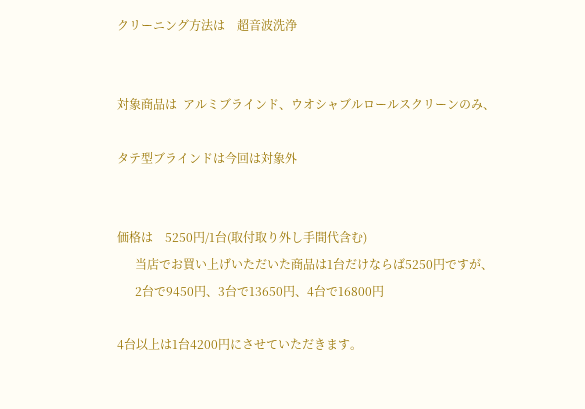クリーニング方法は    超音波洗浄


対象商品は  アルミブラインド、ウオシャブルロールスクリーンのみ、

タテ型ブラインドは今回は対象外


価格は    5250円/1台(取付取り外し手間代含む)
      当店でお買い上げいただいた商品は1台だけならば5250円ですが、
      2台で9450円、3台で13650円、4台で16800円

4台以上は1台4200円にさせていただきます。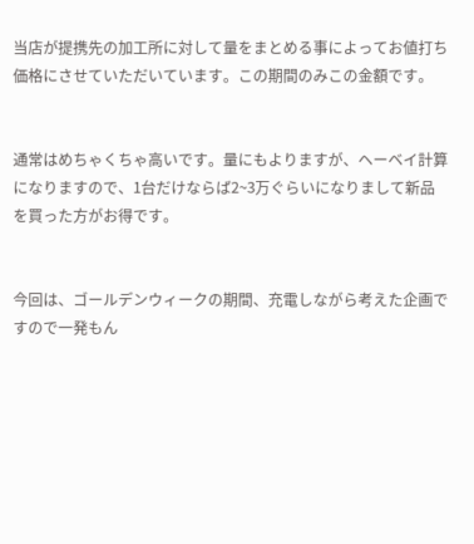当店が提携先の加工所に対して量をまとめる事によってお値打ち価格にさせていただいています。この期間のみこの金額です。


通常はめちゃくちゃ高いです。量にもよりますが、ヘーベイ計算になりますので、1台だけならば2~3万ぐらいになりまして新品を買った方がお得です。


今回は、ゴールデンウィークの期間、充電しながら考えた企画ですので一発もん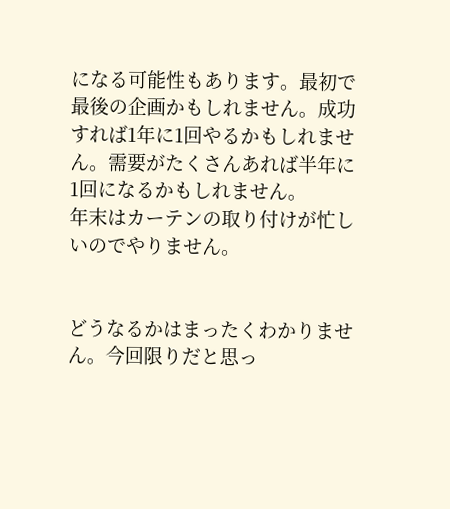になる可能性もあります。最初で最後の企画かもしれません。成功すれば1年に1回やるかもしれません。需要がたくさんあれば半年に1回になるかもしれません。
年末はカーテンの取り付けが忙しいのでやりません。


どうなるかはまったくわかりません。今回限りだと思っ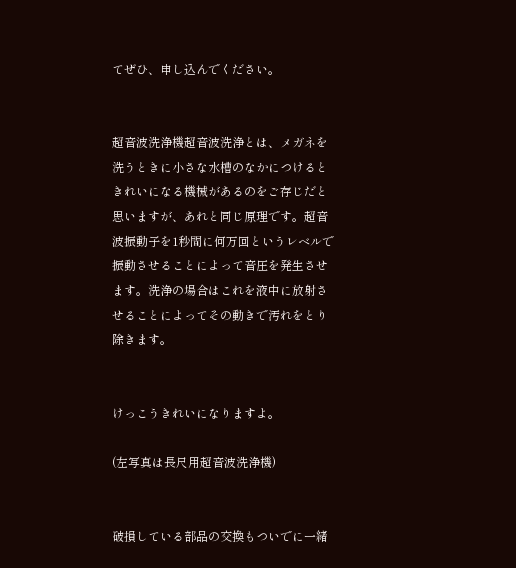てぜひ、申し込んでください。


超音波洗浄機超音波洗浄とは、メガネを洗うときに小さな水槽のなかにつけるときれいになる機械があるのをご存じだと思いますが、あれと同じ原理です。超音波振動子を1秒間に何万回というレベルで振動させることによって音圧を発生させます。洗浄の場合はこれを液中に放射させることによってその動きで汚れをとり除きます。


けっこうきれいになりますよ。

(左写真は長尺用超音波洗浄機)


破損している部品の交換もついでに一緒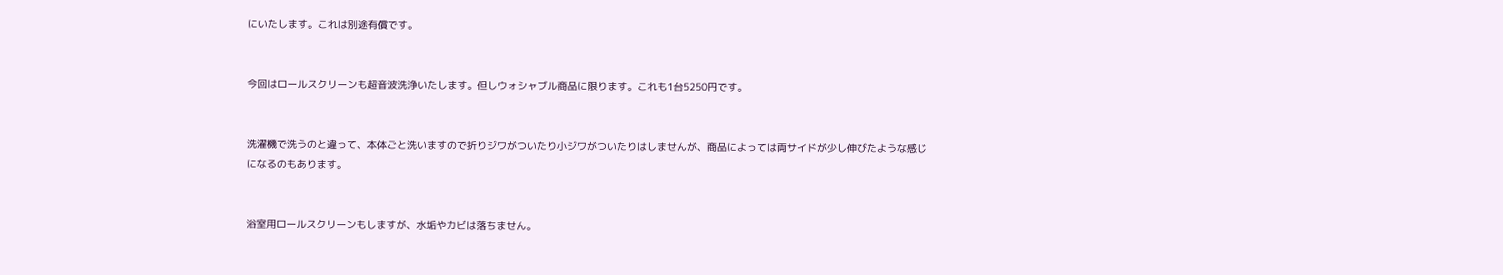にいたします。これは別途有償です。


今回はロールスクリーンも超音波洗浄いたします。但しウォシャブル商品に限ります。これも1台5250円です。


洗濯機で洗うのと違って、本体ごと洗いますので折りジワがついたり小ジワがついたりはしませんが、商品によっては両サイドが少し伸びたような感じになるのもあります。


浴室用ロールスクリーンもしますが、水垢やカビは落ちません。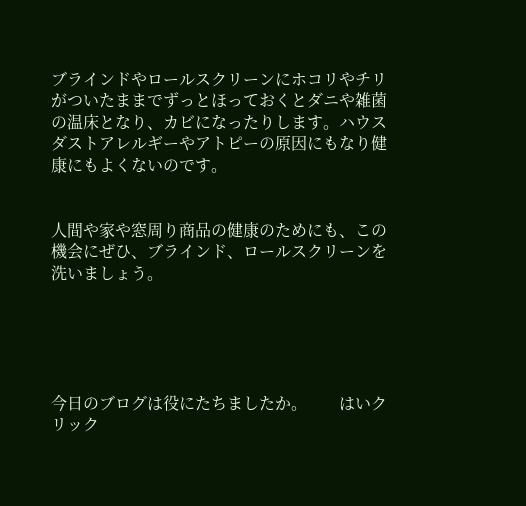ブラインドやロールスクリーンにホコリやチリがついたままでずっとほっておくとダニや雑菌の温床となり、カビになったりします。ハウスダストアレルギーやアトピーの原因にもなり健康にもよくないのです。


人間や家や窓周り商品の健康のためにも、この機会にぜひ、ブラインド、ロールスクリーンを洗いましょう。





今日のブログは役にたちましたか。        はいクリック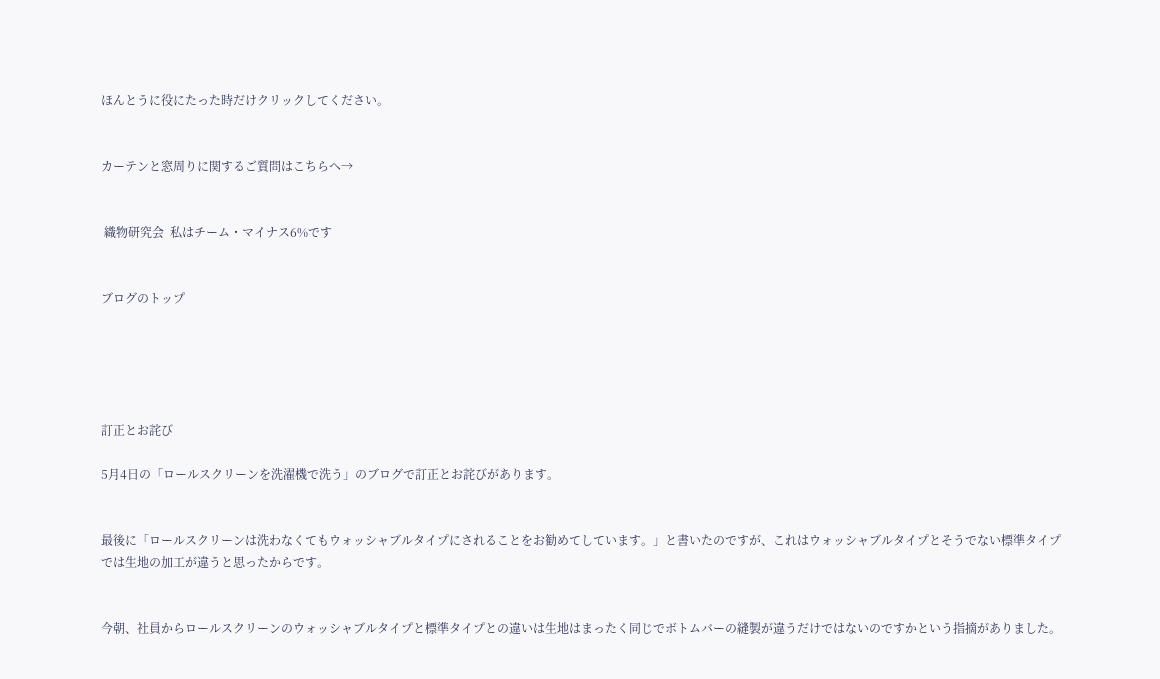ほんとうに役にたった時だけクリックしてください。


カーテンと窓周りに関するご質問はこちらへ→


 織物研究会  私はチーム・マイナス6%です


ブログのトップ





訂正とお詫び

5月4日の「ロールスクリーンを洗濯機で洗う」のブログで訂正とお詫びがあります。


最後に「ロールスクリーンは洗わなくてもウォッシャブルタイプにされることをお勧めてしています。」と書いたのですが、これはウォッシャブルタイプとそうでない標準タイプでは生地の加工が違うと思ったからです。


今朝、社員からロールスクリーンのウォッシャブルタイプと標準タイプとの違いは生地はまったく同じでボトムバーの縫製が違うだけではないのですかという指摘がありました。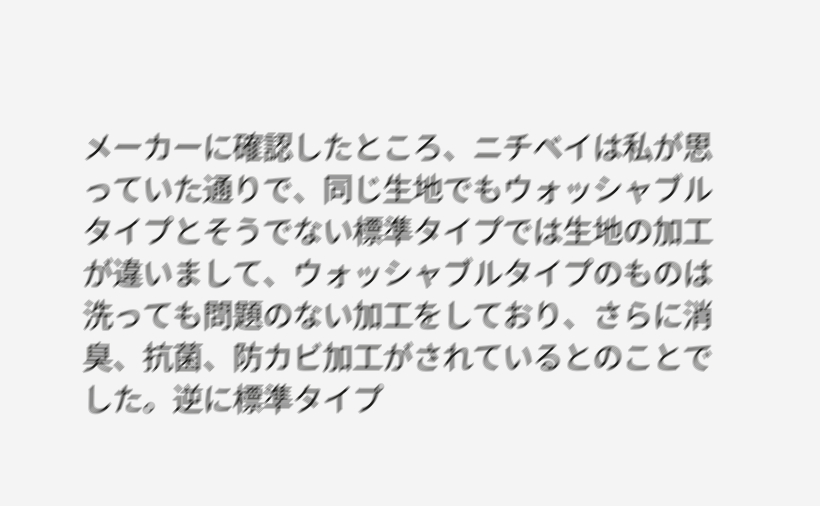メーカーに確認したところ、ニチベイは私が思っていた通りで、同じ生地でもウォッシャブルタイプとそうでない標準タイプでは生地の加工が違いまして、ウォッシャブルタイプのものは洗っても問題のない加工をしており、さらに消臭、抗菌、防カビ加工がされているとのことでした。逆に標準タイプ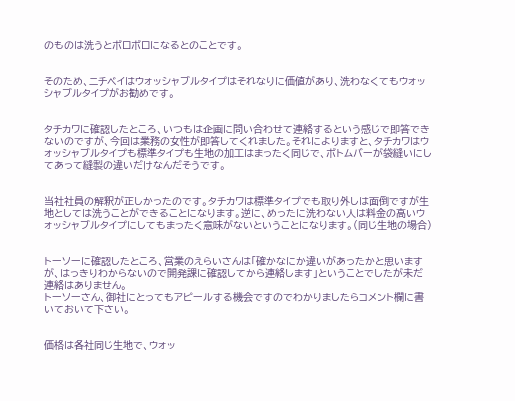のものは洗うとボロボロになるとのことです。


そのため、ニチベイはウォッシャブルタイプはそれなりに価値があり、洗わなくてもウォッシャブルタイプがお勧めです。


タチカワに確認したところ、いつもは企画に問い合わせて連絡するという感じで即答できないのですが、今回は業務の女性が即答してくれました。それによりますと、タチカワはウォッシャブルタイプも標準タイプも生地の加工はまったく同じで、ボトムバーが袋縫いにしてあって縫製の違いだけなんだそうです。


当社社員の解釈が正しかったのです。タチカワは標準タイプでも取り外しは面倒ですが生地としては洗うことができることになります。逆に、めったに洗わない人は料金の高いウォッシャブルタイプにしてもまったく意味がないということになります。(同じ生地の場合)


トーソーに確認したところ、営業のえらいさんは「確かなにか違いがあったかと思いますが、はっきりわからないので開発課に確認してから連絡します」ということでしたが未だ連絡はありません。
トーソーさん、御社にとってもアピールする機会ですのでわかりましたらコメント欄に書いておいて下さい。


価格は各社同じ生地で、ウォッ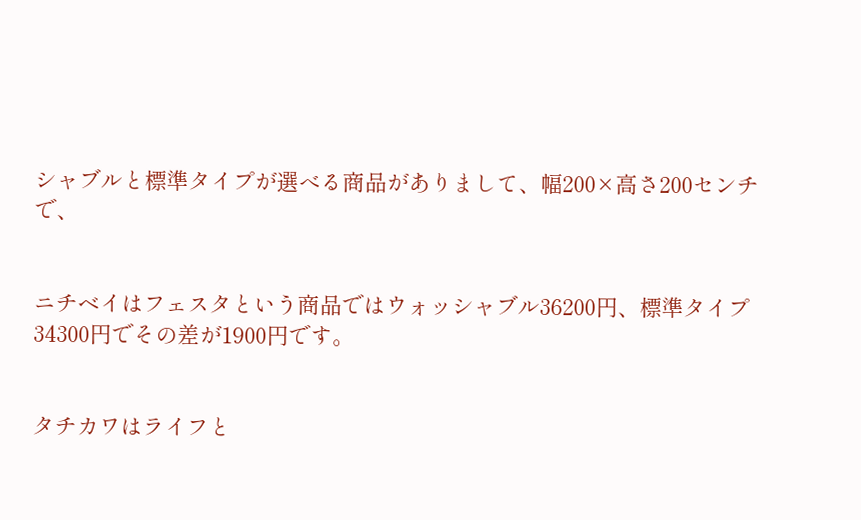シャブルと標準タイプが選べる商品がありまして、幅200×高さ200センチで、


ニチベイはフェスタという商品ではウォッシャブル36200円、標準タイプ34300円でその差が1900円です。


タチカワはライフと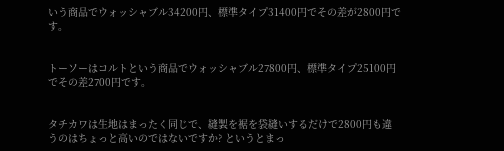いう商品でウォッシャブル34200円、標準タイプ31400円でその差が2800円です。


トーソーはコルトという商品でウォッシャブル27800円、標準タイプ25100円でその差2700円です。


タチカワは生地はまったく同じで、縫製を裾を袋縫いするだけで2800円も違うのはちょっと高いのではないですか? というとまっ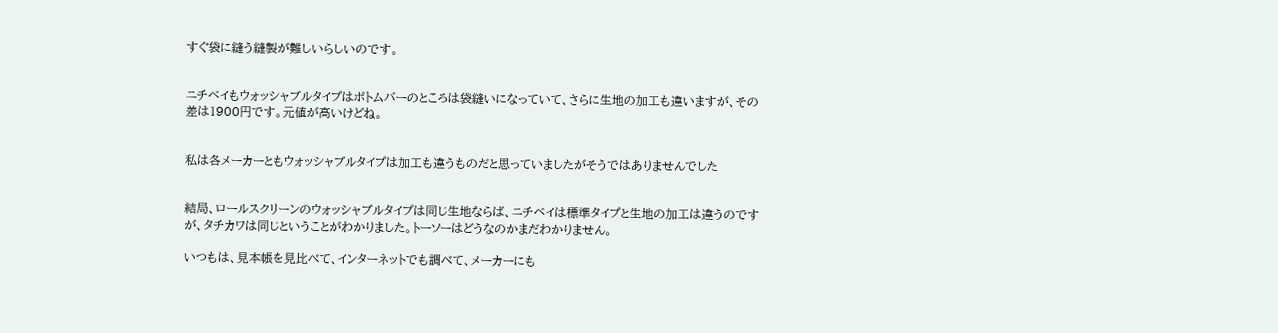すぐ袋に縫う縫製が難しいらしいのです。


ニチベイもウォッシャブルタイプはボトムバーのところは袋縫いになっていて、さらに生地の加工も違いますが、その差は1900円です。元値が高いけどね。


私は各メーカーともウォッシャブルタイプは加工も違うものだと思っていましたがそうではありませんでした


結局、ロールスクリーンのウォッシャブルタイプは同じ生地ならば、ニチベイは標準タイプと生地の加工は違うのですが、タチカワは同じということがわかりました。トーソーはどうなのかまだわかりません。

いつもは、見本帳を見比べて、インターネットでも調べて、メーカーにも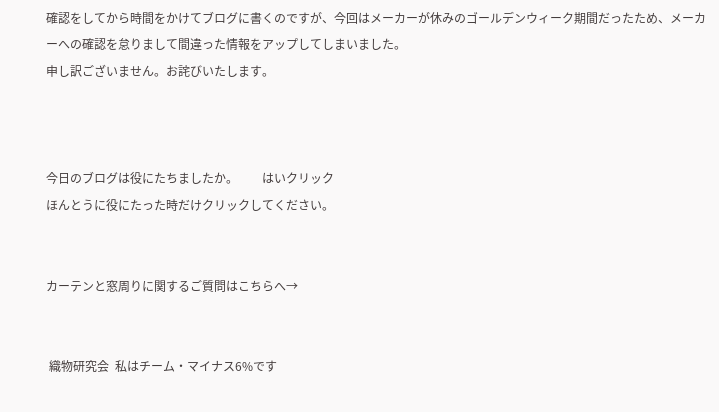確認をしてから時間をかけてブログに書くのですが、今回はメーカーが休みのゴールデンウィーク期間だったため、メーカーへの確認を怠りまして間違った情報をアップしてしまいました。
申し訳ございません。お詫びいたします。



今日のブログは役にたちましたか。        はいクリック
ほんとうに役にたった時だけクリックしてください。


カーテンと窓周りに関するご質問はこちらへ→


 織物研究会  私はチーム・マイナス6%です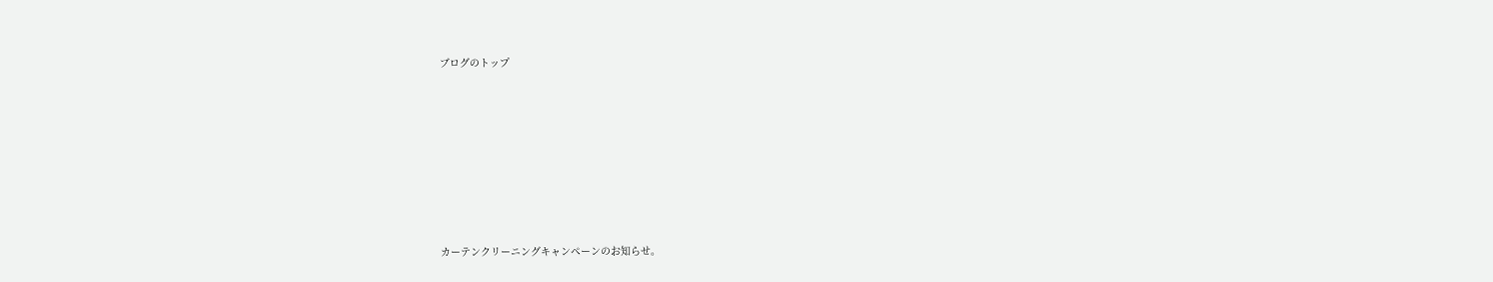ブログのトップ








カーテンクリーニングキャンペーンのお知らせ。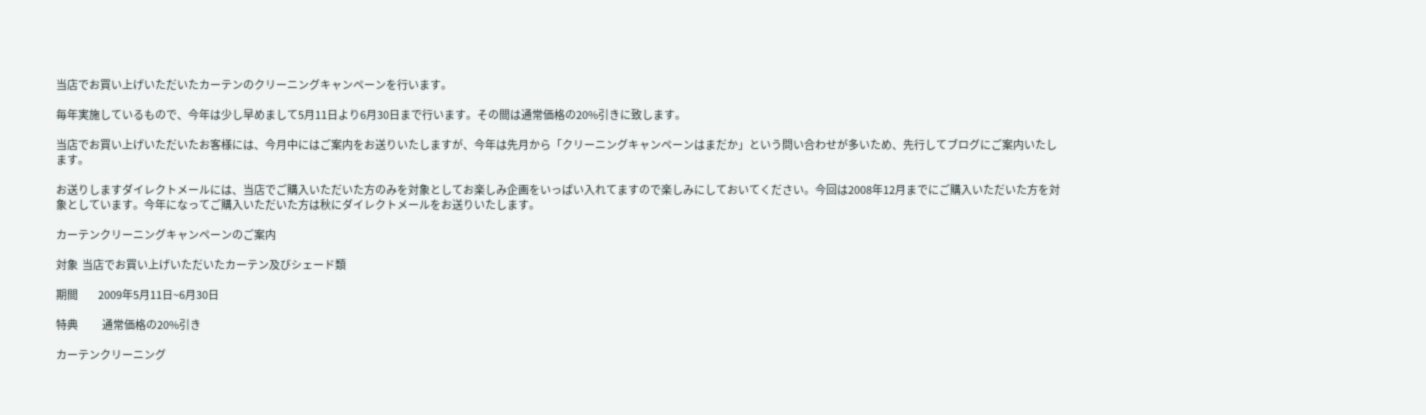当店でお買い上げいただいたカーテンのクリーニングキャンペーンを行います。

毎年実施しているもので、今年は少し早めまして5月11日より6月30日まで行います。その間は通常価格の20%引きに致します。

当店でお買い上げいただいたお客様には、今月中にはご案内をお送りいたしますが、今年は先月から「クリーニングキャンペーンはまだか」という問い合わせが多いため、先行してブログにご案内いたします。

お送りしますダイレクトメールには、当店でご購入いただいた方のみを対象としてお楽しみ企画をいっぱい入れてますので楽しみにしておいてください。今回は2008年12月までにご購入いただいた方を対象としています。今年になってご購入いただいた方は秋にダイレクトメールをお送りいたします。

カーテンクリーニングキャンペーンのご案内

対象  当店でお買い上げいただいたカーテン及びシェード類

期間          2009年5月11日~6月30日

特典            通常価格の20%引き

カーテンクリーニング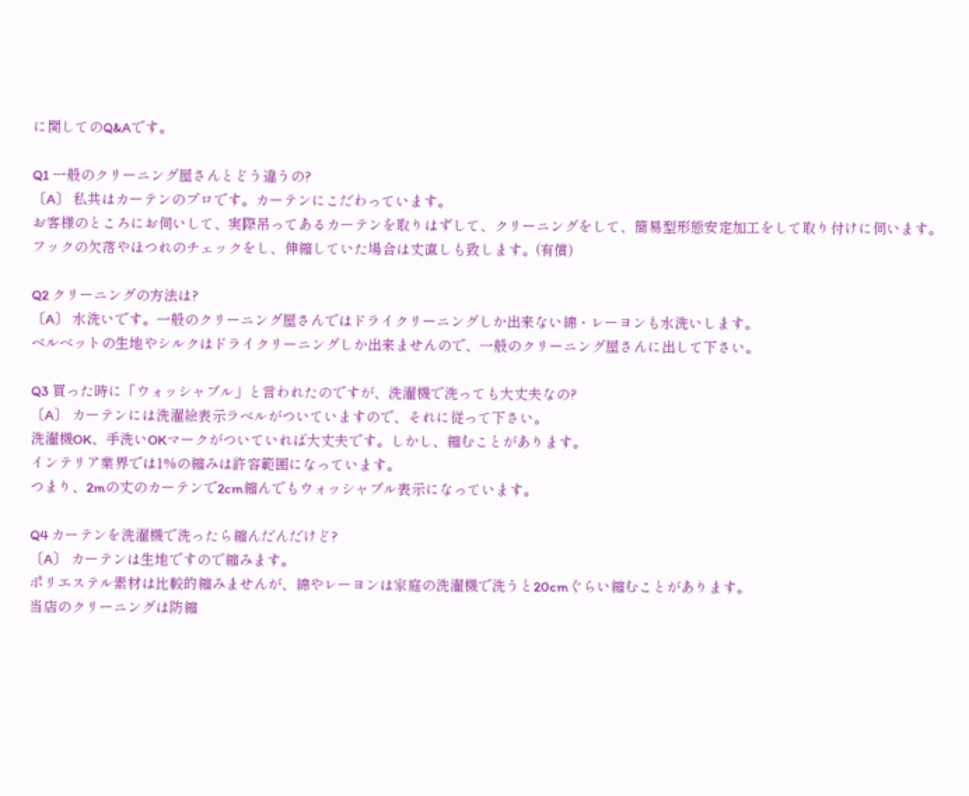に関してのQ&Aです。

Q1 一般のクリーニング屋さんとどう違うの?
〔A〕 私共はカーテンのプロです。カーテンにこだわっています。
お客様のところにお伺いして、実際吊ってあるカーテンを取りはずして、クリーニングをして、簡易型形態安定加工をして取り付けに伺います。
フックの欠落やほつれのチェックをし、伸縮していた場合は丈直しも致します。(有償)

Q2 クリーニングの方法は?
〔A〕 水洗いです。一般のクリーニング屋さんではドライクリーニングしか出来ない綿・レーヨンも水洗いします。
ベルベットの生地やシルクはドライクリーニングしか出来ませんので、一般のクリーニング屋さんに出して下さい。

Q3 買った時に「ウォッシャブル」と言われたのですが、洗濯機で洗っても大丈夫なの?
〔A〕 カーテンには洗濯絵表示ラベルがついていますので、それに従って下さい。
洗濯機OK、手洗いOKマークがついていれば大丈夫です。しかし、縮むことがあります。
インテリア業界では1%の縮みは許容範囲になっています。
つまり、2mの丈のカーテンで2cm縮んでもウォッシャブル表示になっています。

Q4 カーテンを洗濯機で洗ったら縮んだんだけど?
〔A〕 カーテンは生地ですので縮みます。
ポリエステル素材は比較的縮みませんが、綿やレーヨンは家庭の洗濯機で洗うと20cmぐらい縮むことがあります。
当店のクリーニングは防縮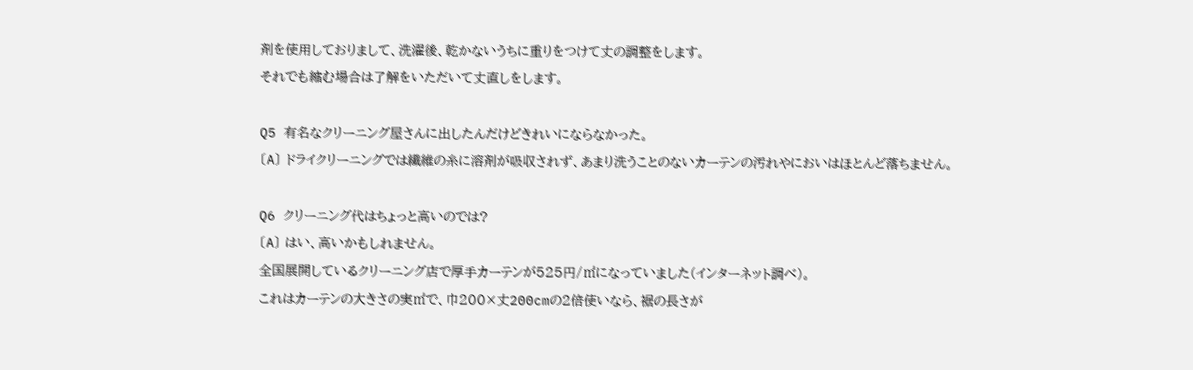剤を使用しておりまして、洗濯後、乾かないうちに重りをつけて丈の調整をします。
それでも縮む場合は了解をいただいて丈直しをします。

Q5 有名なクリーニング屋さんに出したんだけどきれいにならなかった。
〔A〕 ドライクリーニングでは繊維の糸に溶剤が吸収されず、あまり洗うことのないカーテンの汚れやにおいはほとんど落ちません。

Q6 クリーニング代はちょっと高いのでは?
〔A〕 はい、高いかもしれません。
全国展開しているクリーニング店で厚手カーテンが525円/㎡になっていました(インターネット調べ)。
これはカーテンの大きさの実㎡で、巾200×丈200cmの2倍使いなら、裾の長さが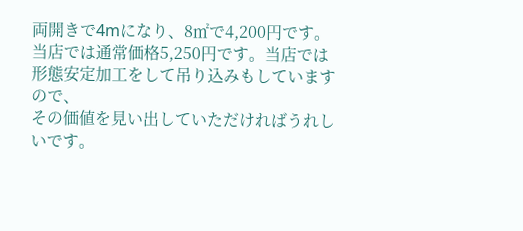両開きで4mになり、8㎡で4,200円です。
当店では通常価格5,250円です。当店では形態安定加工をして吊り込みもしていますので、
その価値を見い出していただければうれしいです。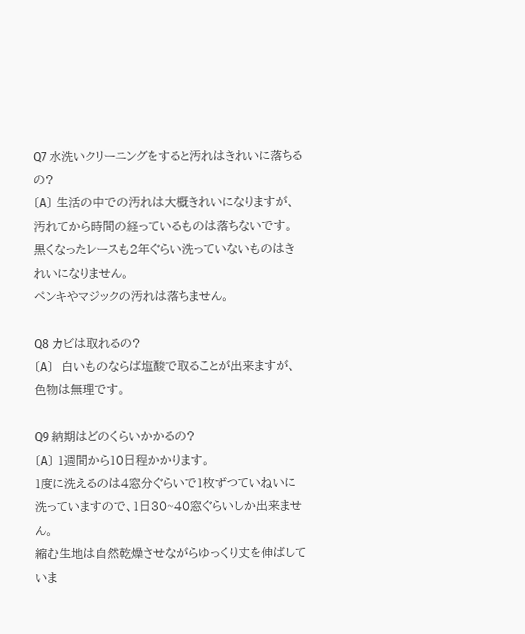Q7 水洗いクリーニングをすると汚れはきれいに落ちるの?
〔A〕 生活の中での汚れは大概きれいになりますが、汚れてから時間の経っているものは落ちないです。
黒くなったレースも2年ぐらい洗っていないものはきれいになりません。
ペンキやマジックの汚れは落ちません。

Q8 カビは取れるの?
〔A〕  白いものならば塩酸で取ることが出来ますが、色物は無理です。

Q9 納期はどのくらいかかるの?
〔A〕 1週間から10日程かかります。
1度に洗えるのは4窓分ぐらいで1枚ずつていねいに洗っていますので、1日30~40窓ぐらいしか出来ません。
縮む生地は自然乾燥させながらゆっくり丈を伸ばしていま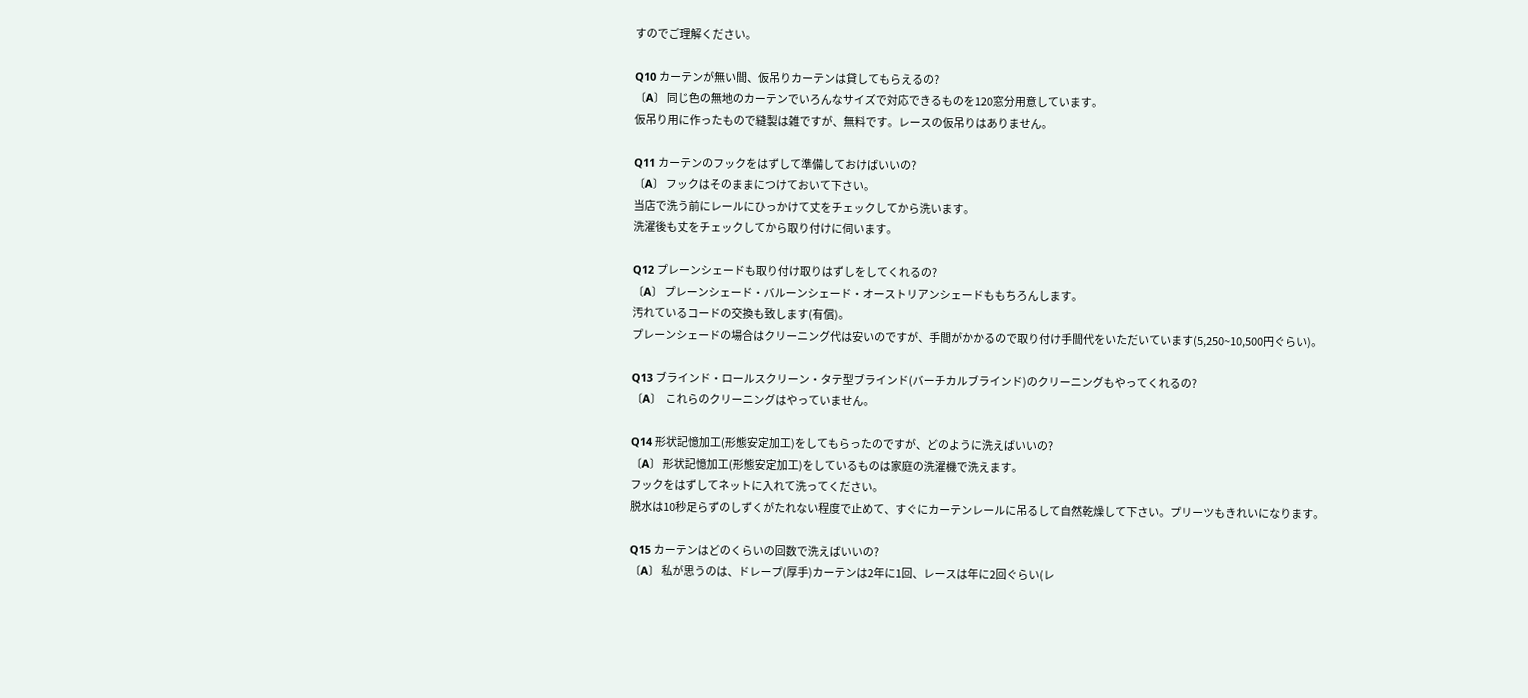すのでご理解ください。

Q10 カーテンが無い間、仮吊りカーテンは貸してもらえるの?
〔A〕 同じ色の無地のカーテンでいろんなサイズで対応できるものを120窓分用意しています。
仮吊り用に作ったもので縫製は雑ですが、無料です。レースの仮吊りはありません。

Q11 カーテンのフックをはずして準備しておけばいいの?
〔A〕 フックはそのままにつけておいて下さい。
当店で洗う前にレールにひっかけて丈をチェックしてから洗います。
洗濯後も丈をチェックしてから取り付けに伺います。

Q12 プレーンシェードも取り付け取りはずしをしてくれるの?
〔A〕 プレーンシェード・バルーンシェード・オーストリアンシェードももちろんします。
汚れているコードの交換も致します(有償)。
プレーンシェードの場合はクリーニング代は安いのですが、手間がかかるので取り付け手間代をいただいています(5,250~10,500円ぐらい)。

Q13 ブラインド・ロールスクリーン・タテ型ブラインド(バーチカルブラインド)のクリーニングもやってくれるの?
〔A〕  これらのクリーニングはやっていません。

Q14 形状記憶加工(形態安定加工)をしてもらったのですが、どのように洗えばいいの?
〔A〕 形状記憶加工(形態安定加工)をしているものは家庭の洗濯機で洗えます。
フックをはずしてネットに入れて洗ってください。
脱水は10秒足らずのしずくがたれない程度で止めて、すぐにカーテンレールに吊るして自然乾燥して下さい。プリーツもきれいになります。

Q15 カーテンはどのくらいの回数で洗えばいいの?
〔A〕 私が思うのは、ドレープ(厚手)カーテンは2年に1回、レースは年に2回ぐらい(レ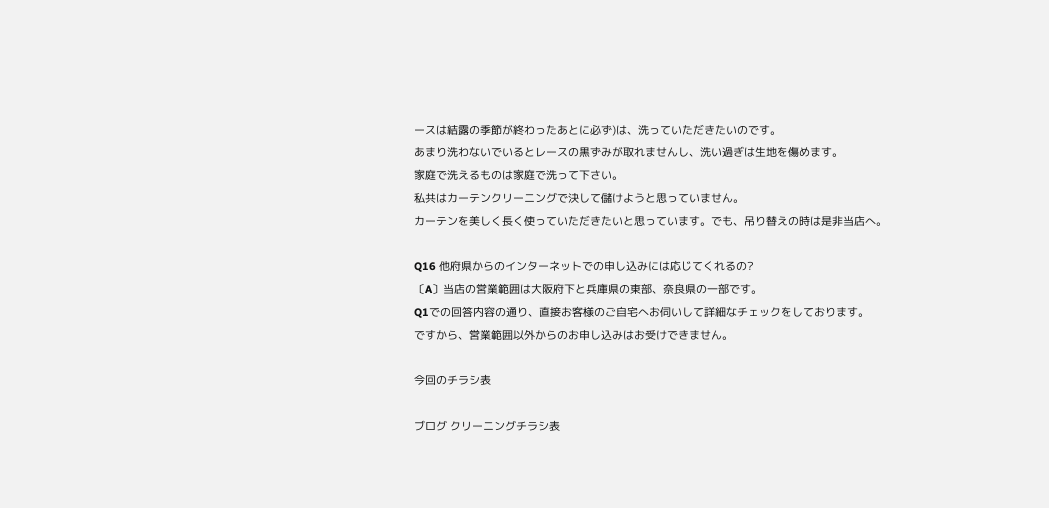ースは結露の季節が終わったあとに必ず)は、洗っていただきたいのです。
あまり洗わないでいるとレースの黒ずみが取れませんし、洗い過ぎは生地を傷めます。
家庭で洗えるものは家庭で洗って下さい。
私共はカーテンクリーニングで決して儲けようと思っていません。
カーテンを美しく長く使っていただきたいと思っています。でも、吊り替えの時は是非当店へ。

Q16 他府県からのインターネットでの申し込みには応じてくれるの?
〔A〕当店の営業範囲は大阪府下と兵庫県の東部、奈良県の一部です。
Q1での回答内容の通り、直接お客様のご自宅へお伺いして詳細なチェックをしております。
ですから、営業範囲以外からのお申し込みはお受けできません。

今回のチラシ表

ブログ クリーニングチラシ表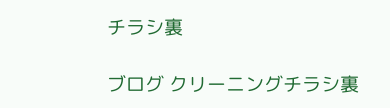チラシ裏

ブログ クリーニングチラシ裏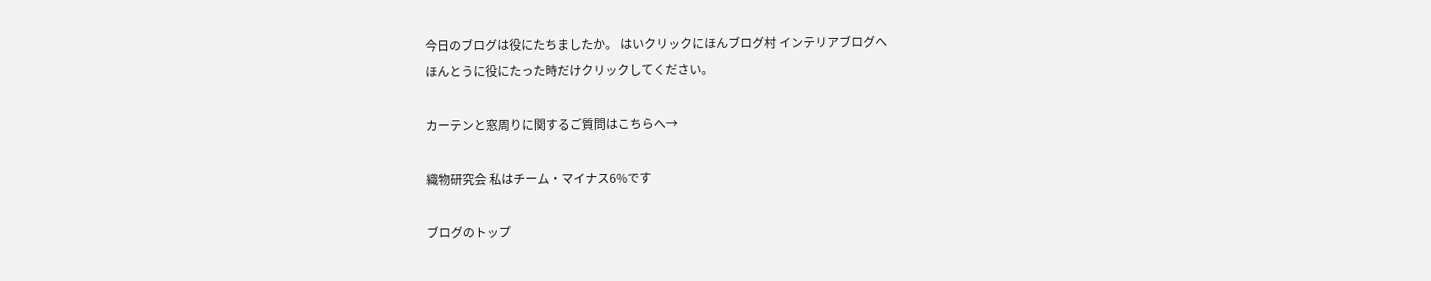今日のブログは役にたちましたか。 はいクリックにほんブログ村 インテリアブログへ
ほんとうに役にたった時だけクリックしてください。

カーテンと窓周りに関するご質問はこちらへ→

織物研究会 私はチーム・マイナス6%です

ブログのトップ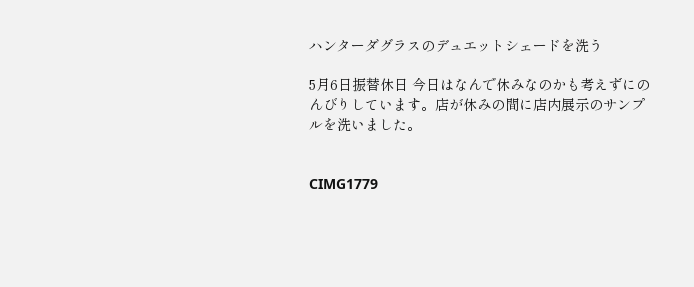ハンターダグラスのデュエットシェードを洗う

5月6日振替休日 今日はなんで休みなのかも考えずにのんびりしています。店が休みの間に店内展示のサンプルを洗いました。


CIMG1779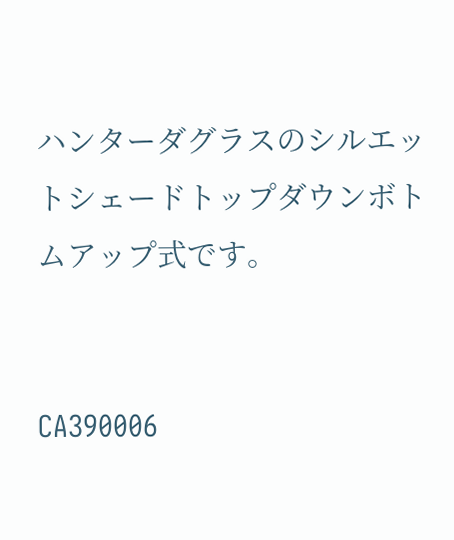ハンターダグラスのシルエットシェードトップダウンボトムアップ式です。


CA390006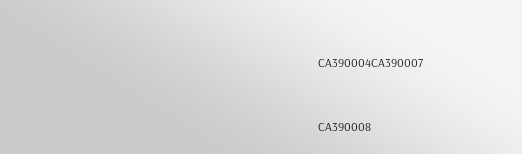CA390004CA390007


CA390008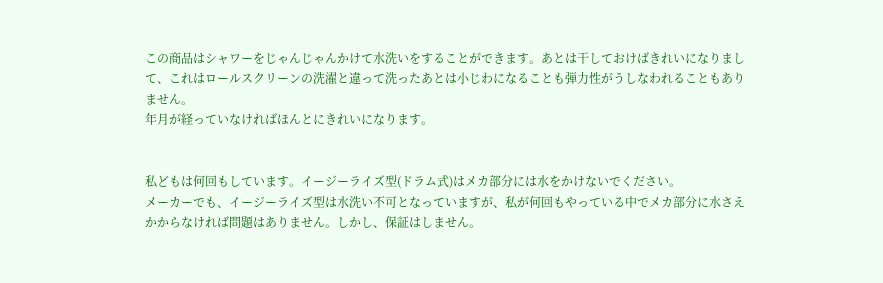この商品はシャワーをじゃんじゃんかけて水洗いをすることができます。あとは干しておけばきれいになりまして、これはロールスクリーンの洗濯と違って洗ったあとは小じわになることも弾力性がうしなわれることもありません。
年月が経っていなければほんとにきれいになります。


私どもは何回もしています。イージーライズ型(ドラム式)はメカ部分には水をかけないでください。
メーカーでも、イージーライズ型は水洗い不可となっていますが、私が何回もやっている中でメカ部分に水さえかからなければ問題はありません。しかし、保証はしません。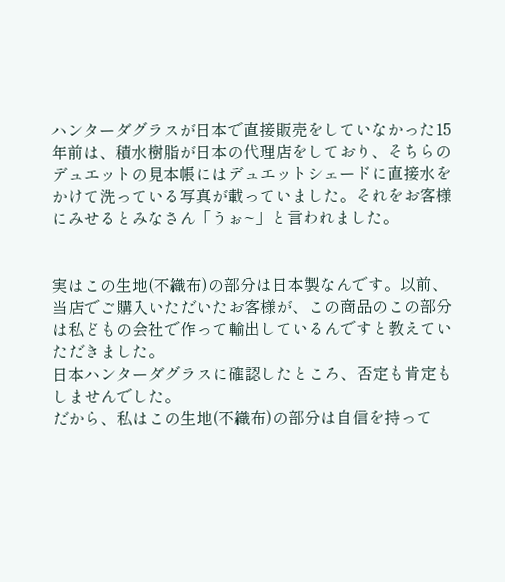ハンターダグラスが日本で直接販売をしていなかった15年前は、積水樹脂が日本の代理店をしており、そちらのデュエットの見本帳にはデュエットシェードに直接水をかけて洗っている写真が載っていました。それをお客様にみせるとみなさん「うぉ~」と言われました。


実はこの生地(不織布)の部分は日本製なんです。以前、当店でご購入いただいたお客様が、この商品のこの部分は私どもの会社で作って輸出しているんですと教えていただきました。
日本ハンターダグラスに確認したところ、否定も肯定もしませんでした。
だから、私はこの生地(不織布)の部分は自信を持って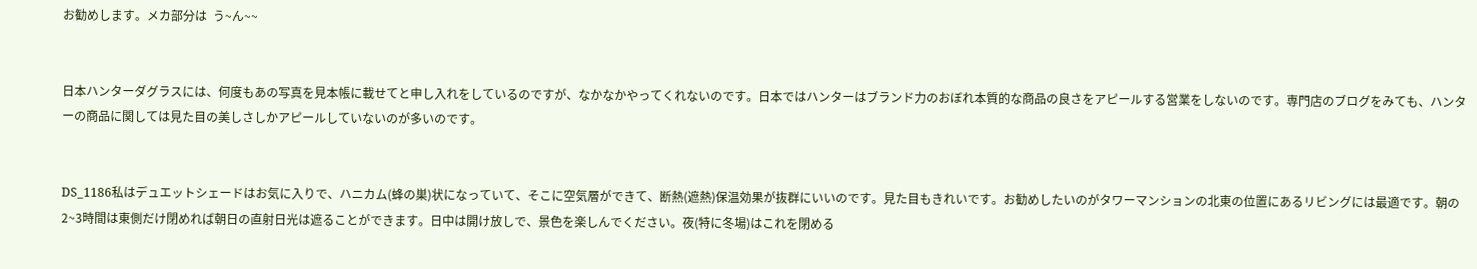お勧めします。メカ部分は  う~ん~~


日本ハンターダグラスには、何度もあの写真を見本帳に載せてと申し入れをしているのですが、なかなかやってくれないのです。日本ではハンターはブランド力のおぼれ本質的な商品の良さをアピールする営業をしないのです。専門店のブログをみても、ハンターの商品に関しては見た目の美しさしかアピールしていないのが多いのです。


DS_1186私はデュエットシェードはお気に入りで、ハニカム(蜂の巣)状になっていて、そこに空気層ができて、断熱(遮熱)保温効果が抜群にいいのです。見た目もきれいです。お勧めしたいのがタワーマンションの北東の位置にあるリビングには最適です。朝の2~3時間は東側だけ閉めれば朝日の直射日光は遮ることができます。日中は開け放しで、景色を楽しんでください。夜(特に冬場)はこれを閉める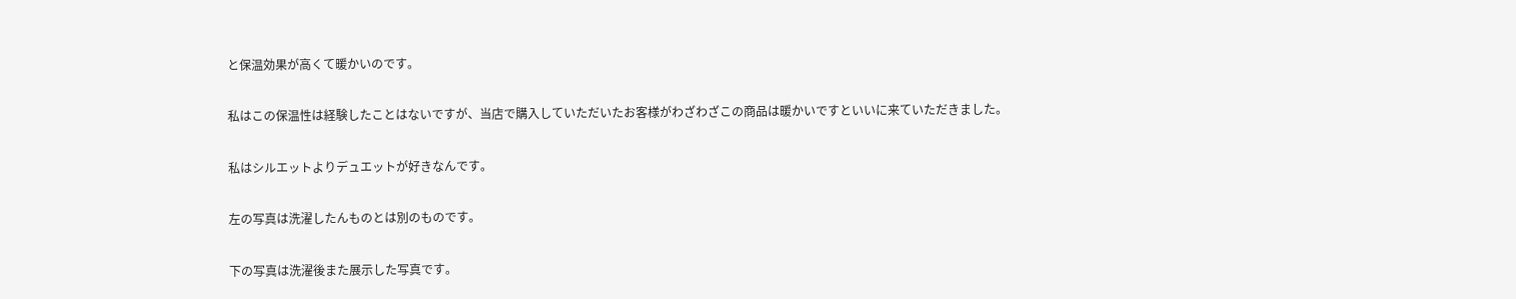と保温効果が高くて暖かいのです。


私はこの保温性は経験したことはないですが、当店で購入していただいたお客様がわざわざこの商品は暖かいですといいに来ていただきました。


私はシルエットよりデュエットが好きなんです。


左の写真は洗濯したんものとは別のものです。


下の写真は洗濯後また展示した写真です。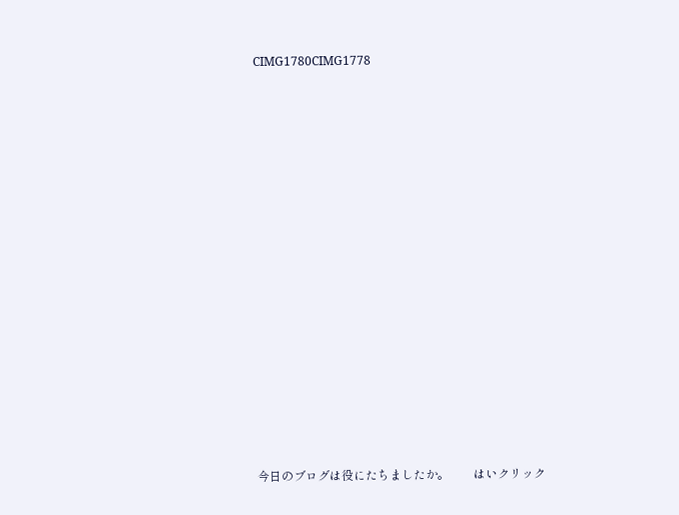CIMG1780CIMG1778




















今日のブログは役にたちましたか。        はいクリック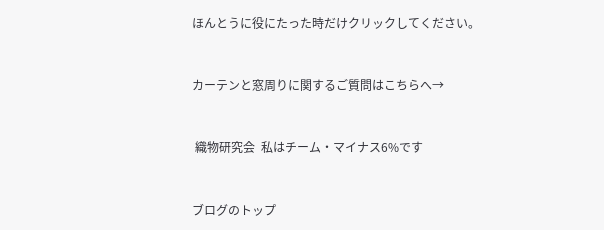ほんとうに役にたった時だけクリックしてください。


カーテンと窓周りに関するご質問はこちらへ→


 織物研究会  私はチーム・マイナス6%です


ブログのトップ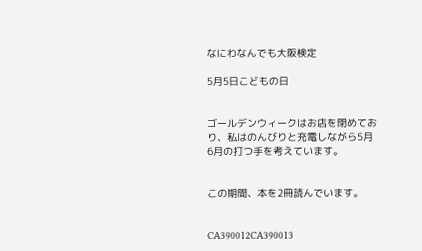なにわなんでも大阪検定

5月5日こどもの日


ゴールデンウィークはお店を閉めており、私はのんびりと充電しながら5月6月の打つ手を考えています。


この期間、本を2冊読んでいます。


CA390012CA390013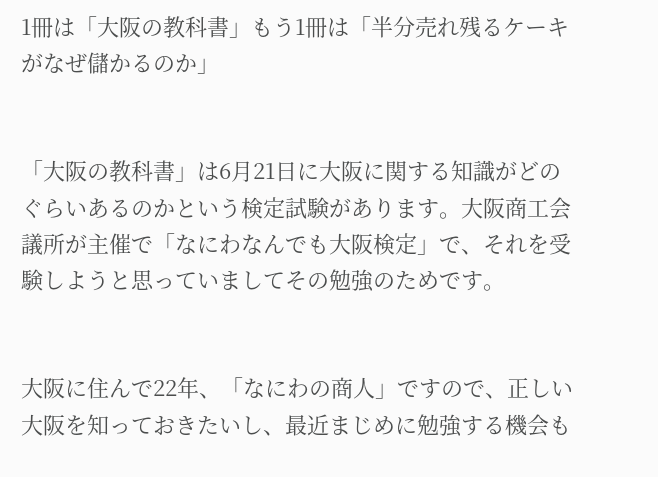1冊は「大阪の教科書」もう1冊は「半分売れ残るケーキがなぜ儲かるのか」


「大阪の教科書」は6月21日に大阪に関する知識がどのぐらいあるのかという検定試験があります。大阪商工会議所が主催で「なにわなんでも大阪検定」で、それを受験しようと思っていましてその勉強のためです。


大阪に住んで22年、「なにわの商人」ですので、正しい大阪を知っておきたいし、最近まじめに勉強する機会も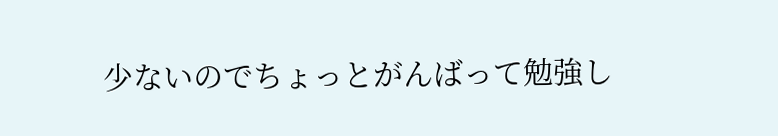少ないのでちょっとがんばって勉強し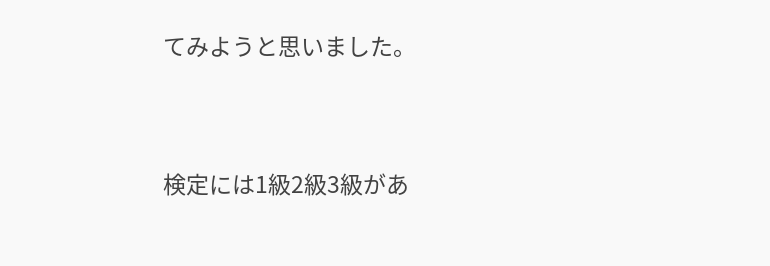てみようと思いました。


検定には1級2級3級があ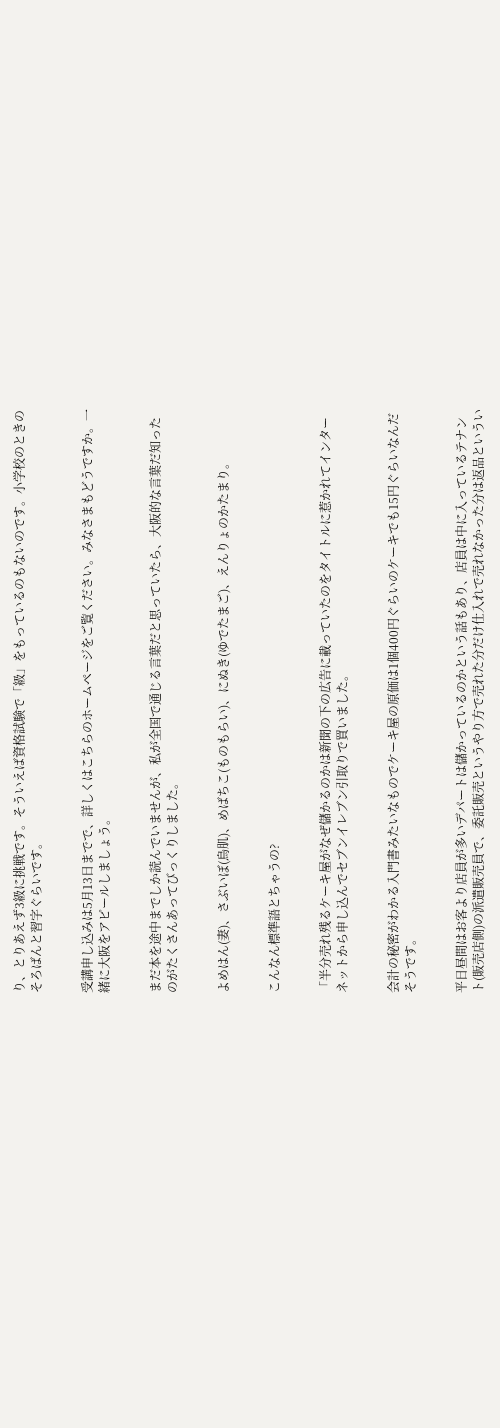り、とりあえず3級に挑戦です。そういえば資格試験で「級」をもっているのもないのです。小学校のときのそろばんと習字ぐらいです。


受講申し込みは5月13日までで、詳しくはこちらのホームページをご覧ください。みなさまもどうですか。一緒に大阪をアピールしましょう。


まだ本を途中までしか読んでいませんが、私が全国で通じる言葉だと思っていたら、大阪的な言葉だ知ったのがたくさんあってびっくりしました。


よめはん(妻)、さぶいぼ(鳥肌)、めばちこ(ものもらい)、にぬき(ゆでたまご)、えんりょのかたまり。


こんなん標準語とちゃうの?


「半分売れ残るケーキ屋がなぜ儲かるのかは新聞の下の広告に載っていたのをタイトルに惹かれてインターネットから申し込んでセブンイレブン引取りで買いました。


会計の秘密がわかる入門書みたいなものでケーキ屋の原価は1個400円ぐらいのケーキでも15円ぐらいなんだそうです。


平日昼間はお客より店員が多いデパートは儲かっているのかという話もあり、店員は中に入っているテナント(販売店側)の派遣販売員で、委託販売というやり方で売れた分だけ仕入れで売れなかった分は返品というい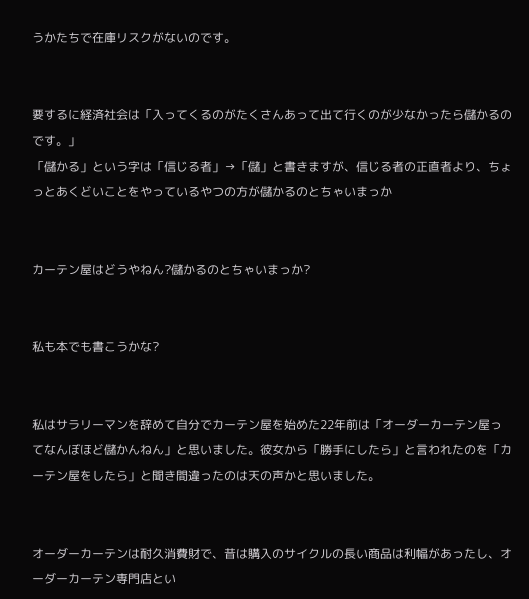うかたちで在庫リスクがないのです。


要するに経済社会は「入ってくるのがたくさんあって出て行くのが少なかったら儲かるのです。」
「儲かる」という字は「信じる者」→「儲」と書きますが、信じる者の正直者より、ちょっとあくどいことをやっているやつの方が儲かるのとちゃいまっか


カーテン屋はどうやねん?儲かるのとちゃいまっか?


私も本でも書こうかな?


私はサラリーマンを辞めて自分でカーテン屋を始めた22年前は「オーダーカーテン屋ってなんぼほど儲かんねん」と思いました。彼女から「勝手にしたら」と言われたのを「カーテン屋をしたら」と聞き間違ったのは天の声かと思いました。


オーダーカーテンは耐久消費財で、昔は購入のサイクルの長い商品は利幅があったし、オーダーカーテン専門店とい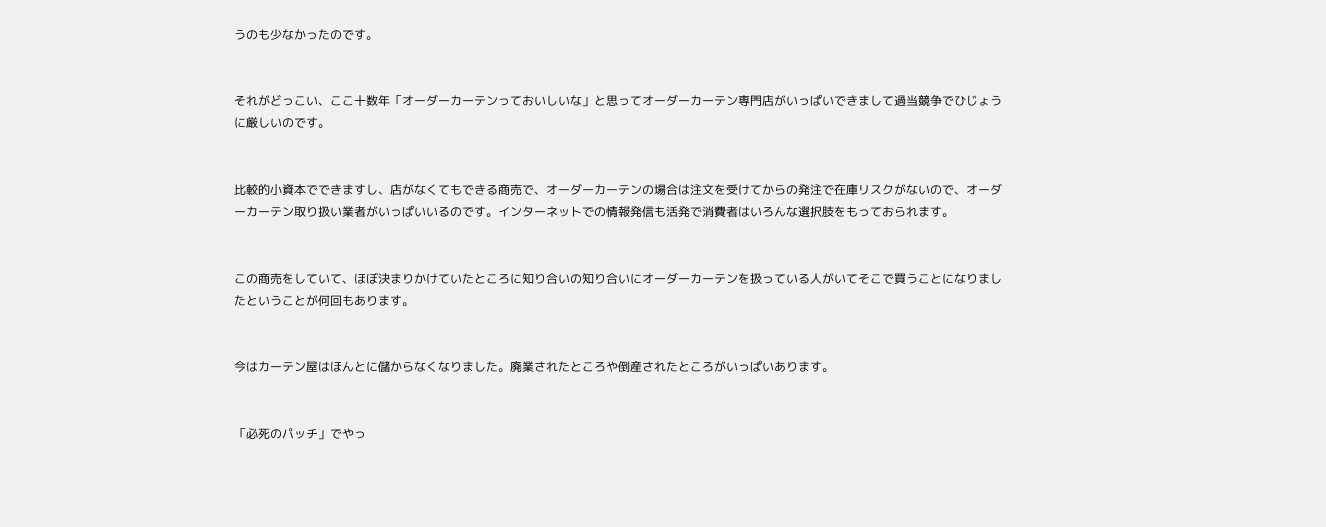うのも少なかったのです。


それがどっこい、ここ十数年「オーダーカーテンっておいしいな」と思ってオーダーカーテン専門店がいっぱいできまして過当競争でひじょうに厳しいのです。


比較的小資本でできますし、店がなくてもできる商売で、オーダーカーテンの場合は注文を受けてからの発注で在庫リスクがないので、オーダーカーテン取り扱い業者がいっぱいいるのです。インターネットでの情報発信も活発で消費者はいろんな選択肢をもっておられます。


この商売をしていて、ほぼ決まりかけていたところに知り合いの知り合いにオーダーカーテンを扱っている人がいてそこで買うことになりましたということが何回もあります。


今はカーテン屋はほんとに儲からなくなりました。廃業されたところや倒産されたところがいっぱいあります。


「必死のパッチ」でやっ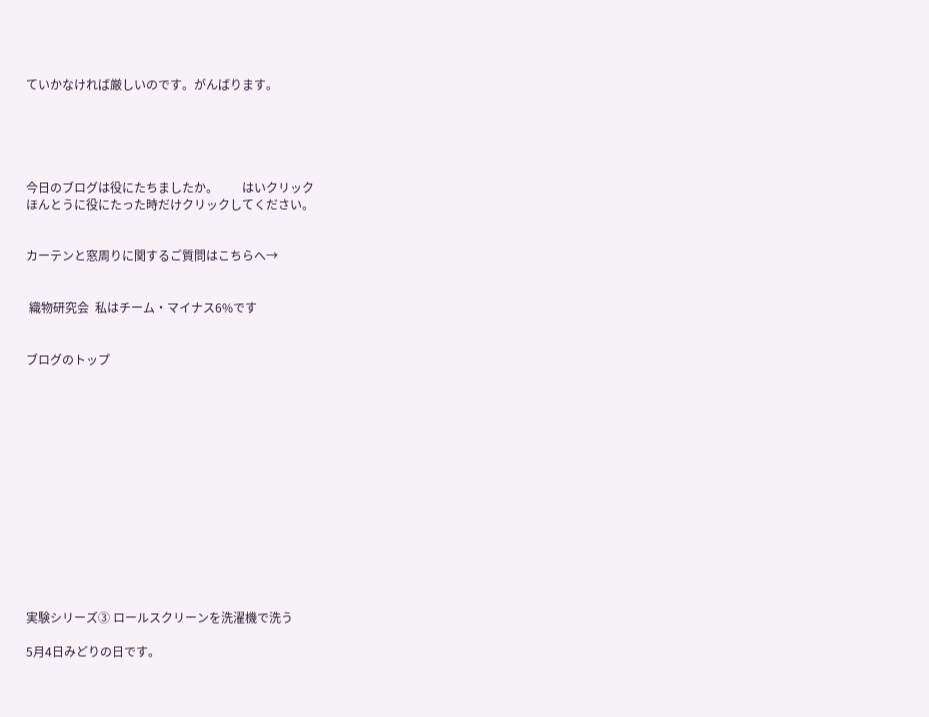ていかなければ厳しいのです。がんばります。





今日のブログは役にたちましたか。        はいクリック
ほんとうに役にたった時だけクリックしてください。


カーテンと窓周りに関するご質問はこちらへ→


 織物研究会  私はチーム・マイナス6%です


ブログのトップ














実験シリーズ③ ロールスクリーンを洗濯機で洗う

5月4日みどりの日です。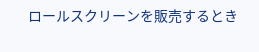ロールスクリーンを販売するとき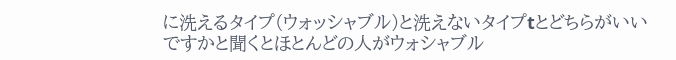に洗えるタイプ(ウォッシャブル)と洗えないタイプtとどちらがいいですかと聞くとほとんどの人がウォシャブル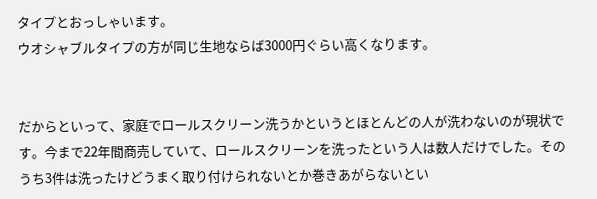タイプとおっしゃいます。
ウオシャブルタイプの方が同じ生地ならば3000円ぐらい高くなります。


だからといって、家庭でロールスクリーン洗うかというとほとんどの人が洗わないのが現状です。今まで22年間商売していて、ロールスクリーンを洗ったという人は数人だけでした。そのうち3件は洗ったけどうまく取り付けられないとか巻きあがらないとい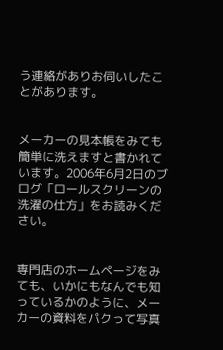う連絡がありお伺いしたことがあります。


メーカーの見本帳をみても簡単に洗えますと書かれています。2006年6月2日のブログ「ロールスクリーンの洗濯の仕方」をお読みください。


専門店のホームページをみても、いかにもなんでも知っているかのように、メーカーの資料をパクって写真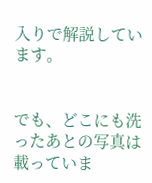入りで解説しています。


でも、どこにも洗ったあとの写真は載っていま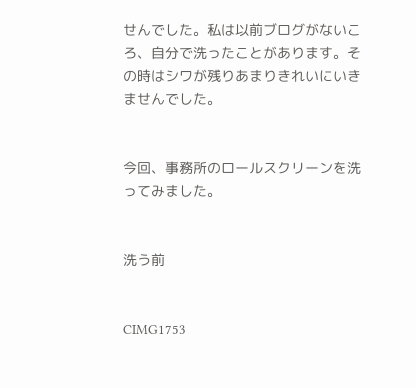せんでした。私は以前ブログがないころ、自分で洗ったことがあります。その時はシワが残りあまりきれいにいきませんでした。


今回、事務所のロールスクリーンを洗ってみました。


洗う前


CIMG1753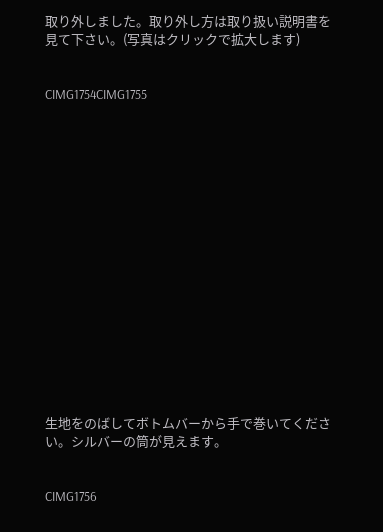取り外しました。取り外し方は取り扱い説明書を見て下さい。(写真はクリックで拡大します)


CIMG1754CIMG1755

















生地をのばしてボトムバーから手で巻いてください。シルバーの筒が見えます。


CIMG1756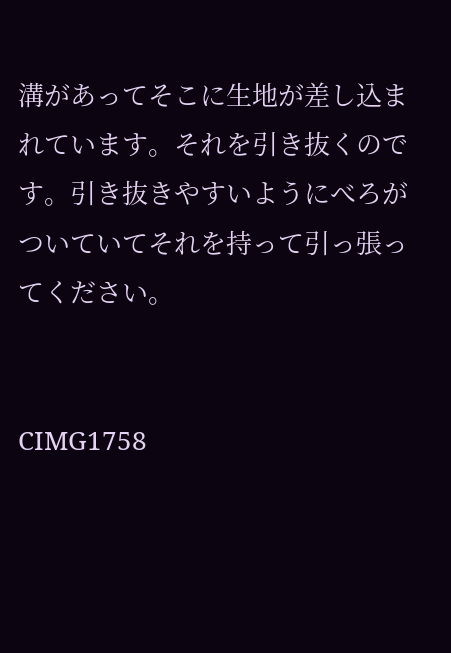溝があってそこに生地が差し込まれています。それを引き抜くのです。引き抜きやすいようにべろがついていてそれを持って引っ張ってください。


CIMG1758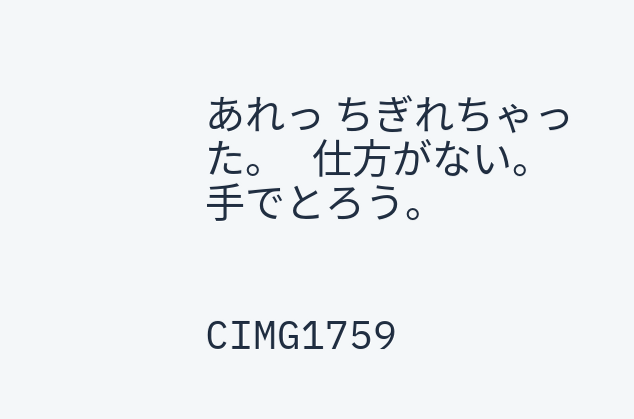あれっ ちぎれちゃった。   仕方がない。手でとろう。


CIMG1759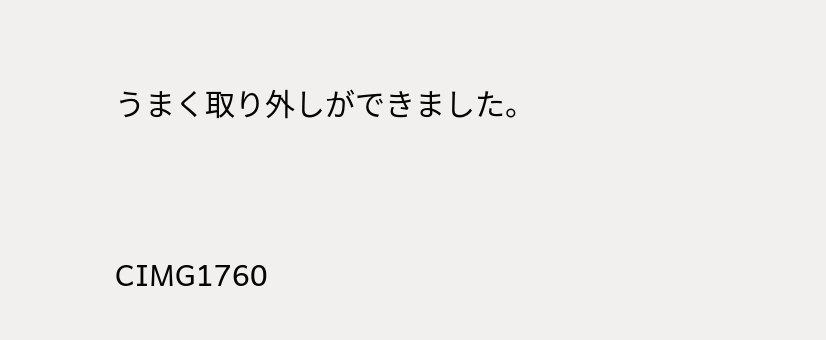うまく取り外しができました。


CIMG1760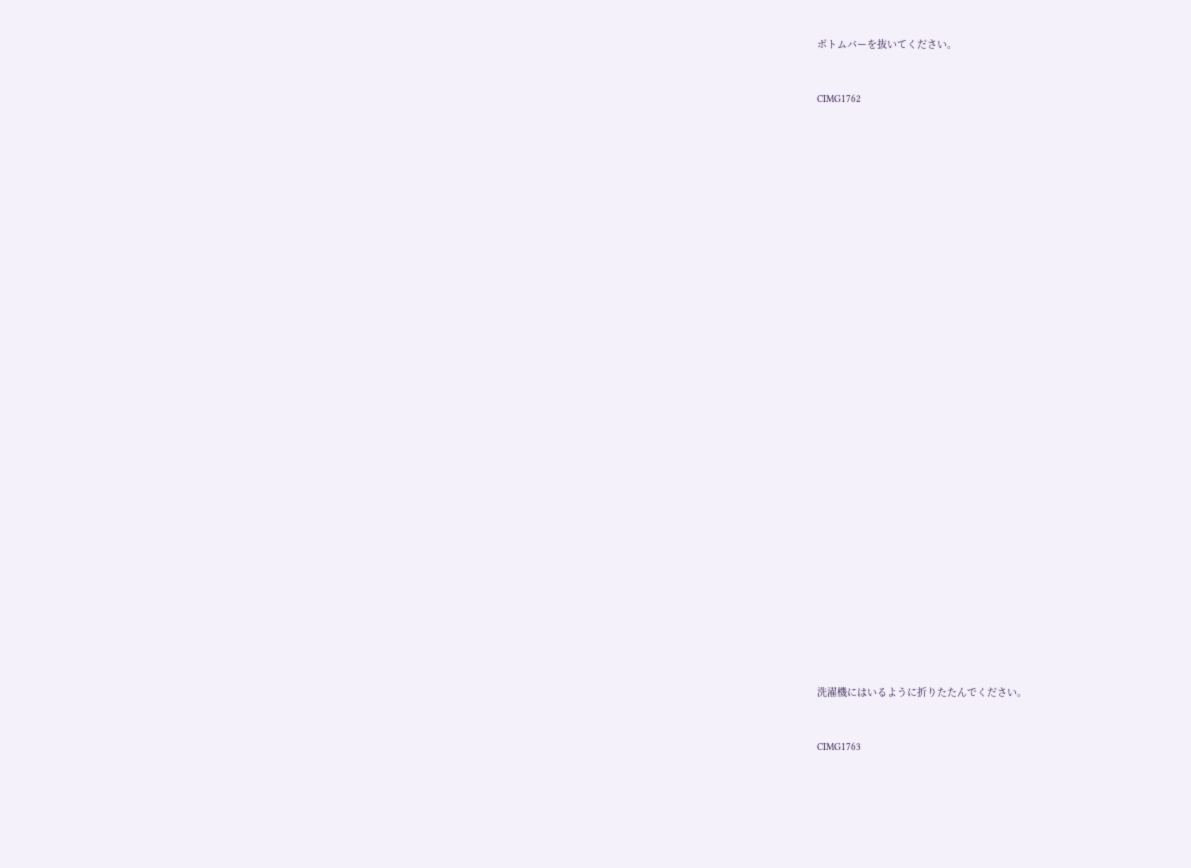ボトムバーを抜いてください。


CIMG1762
































洗濯機にはいるように折りたたんでください。


CIMG1763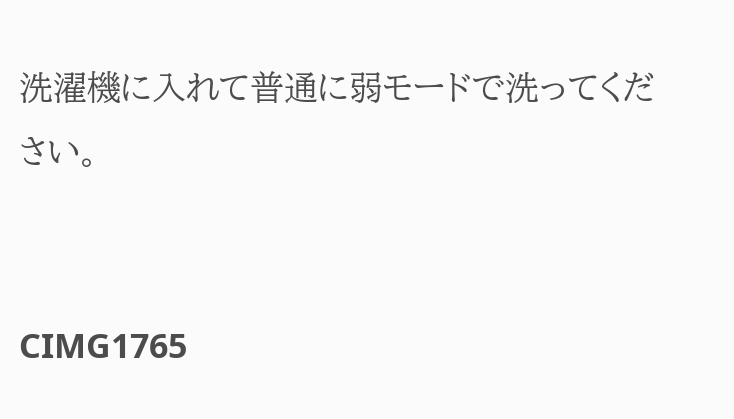洗濯機に入れて普通に弱モードで洗ってください。


CIMG1765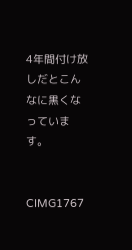4年間付け放しだとこんなに黒くなっています。


CIMG1767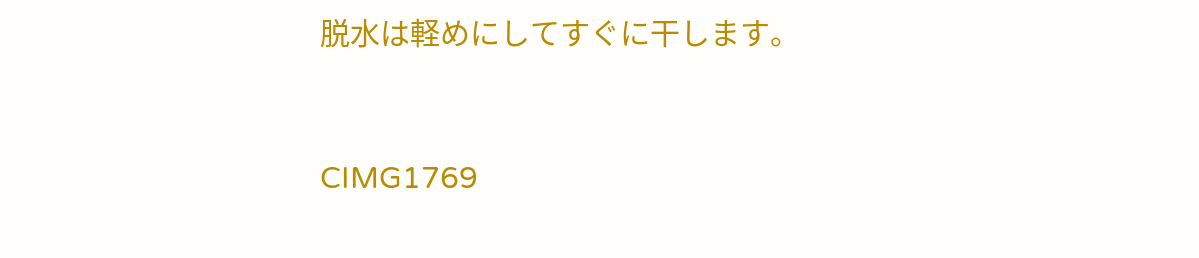脱水は軽めにしてすぐに干します。


CIMG1769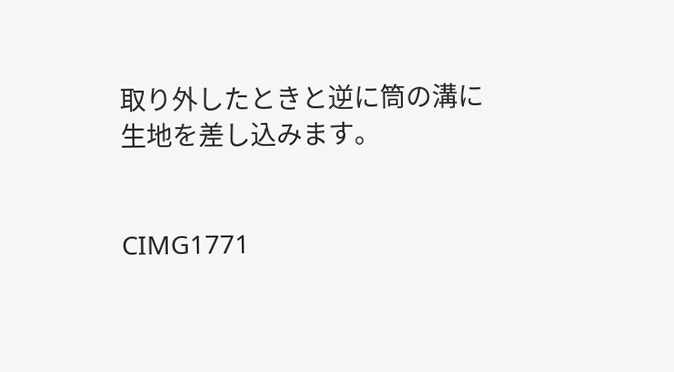取り外したときと逆に筒の溝に生地を差し込みます。


CIMG1771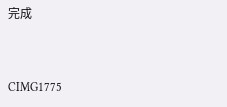完成


CIMG1775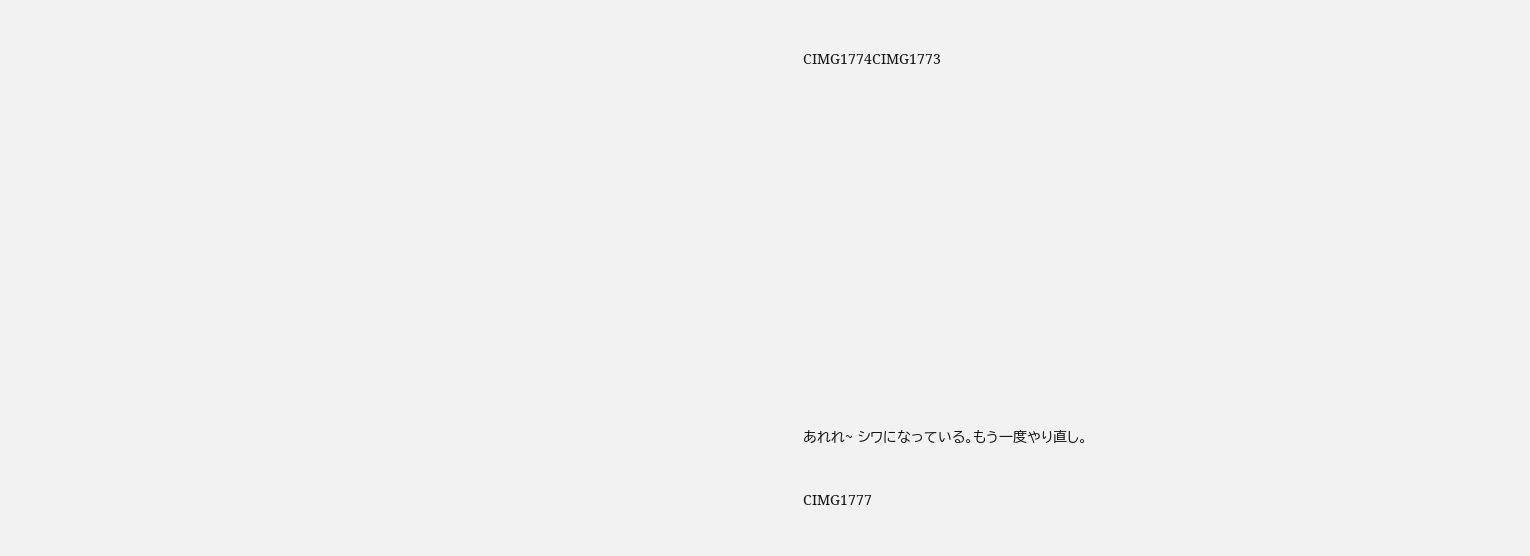CIMG1774CIMG1773

















あれれ~ シワになっている。もう一度やり直し。


CIMG1777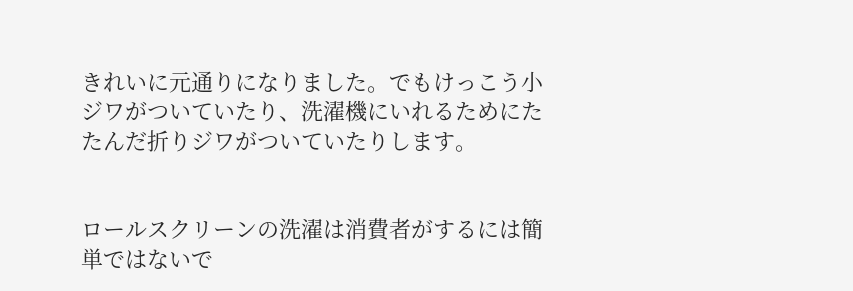きれいに元通りになりました。でもけっこう小ジワがついていたり、洗濯機にいれるためにたたんだ折りジワがついていたりします。


ロールスクリーンの洗濯は消費者がするには簡単ではないで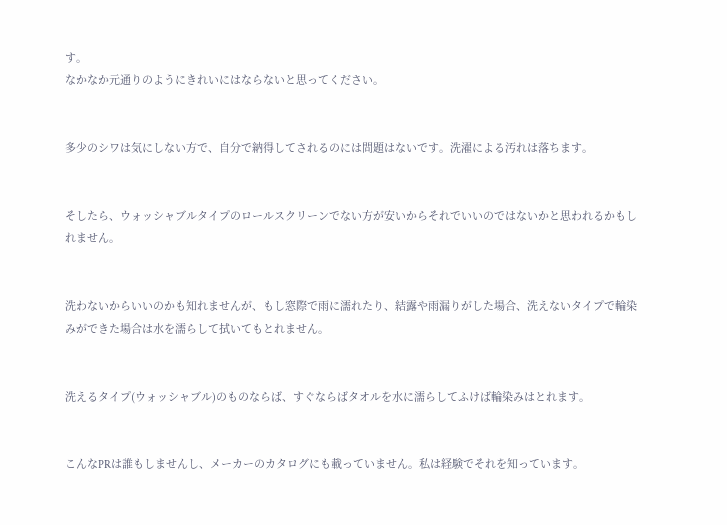す。
なかなか元通りのようにきれいにはならないと思ってください。


多少のシワは気にしない方で、自分で納得してされるのには問題はないです。洗濯による汚れは落ちます。


そしたら、ウォッシャブルタイプのロールスクリーンでない方が安いからそれでいいのではないかと思われるかもしれません。


洗わないからいいのかも知れませんが、もし窓際で雨に濡れたり、結露や雨漏りがした場合、洗えないタイプで輪染みができた場合は水を濡らして拭いてもとれません。


洗えるタイプ(ウォッシャブル)のものならば、すぐならばタオルを水に濡らしてふけば輪染みはとれます。


こんなPRは誰もしませんし、メーカーのカタログにも載っていません。私は経験でそれを知っています。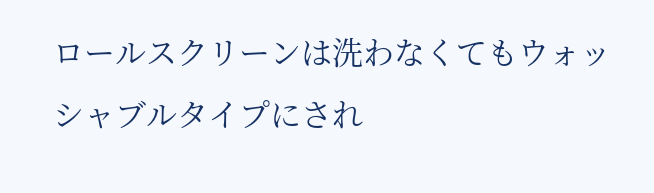ロールスクリーンは洗わなくてもウォッシャブルタイプにされ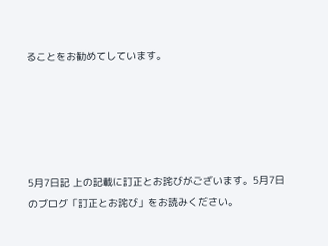ることをお勧めてしています。





5月7日記 上の記載に訂正とお詫びがございます。5月7日のブログ「訂正とお詫び」をお読みください。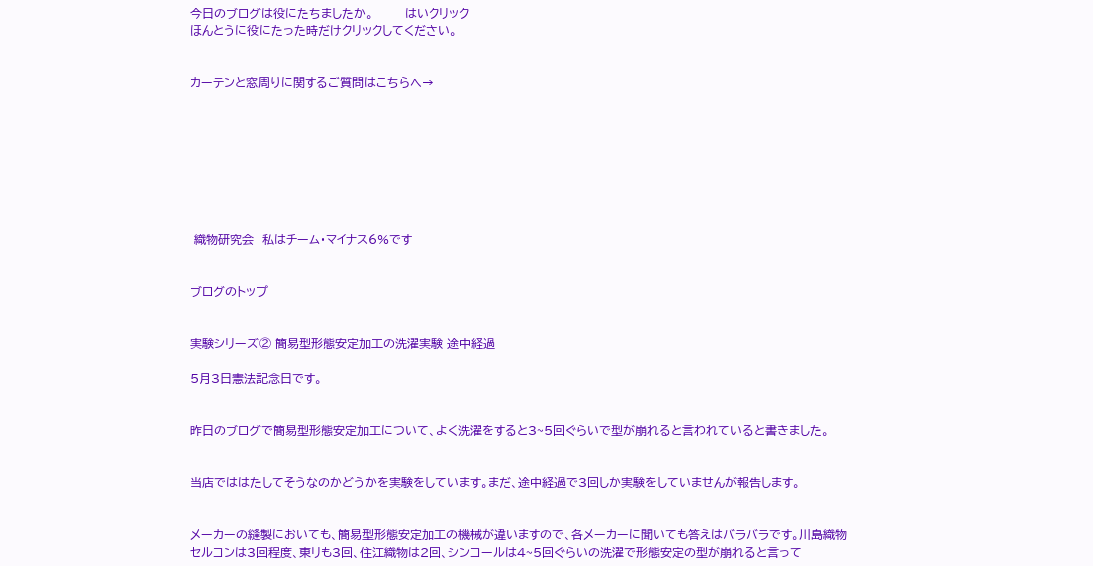今日のブログは役にたちましたか。        はいクリック
ほんとうに役にたった時だけクリックしてください。


カーテンと窓周りに関するご質問はこちらへ→








 織物研究会  私はチーム・マイナス6%です


ブログのトップ


実験シリーズ② 簡易型形態安定加工の洗濯実験 途中経過

5月3日憲法記念日です。


昨日のブログで簡易型形態安定加工について、よく洗濯をすると3~5回ぐらいで型が崩れると言われていると書きました。


当店でははたしてそうなのかどうかを実験をしています。まだ、途中経過で3回しか実験をしていませんが報告します。


メーカーの縫製においても、簡易型形態安定加工の機械が違いますので、各メーカーに聞いても答えはバラバラです。川島織物セルコンは3回程度、東リも3回、住江織物は2回、シンコールは4~5回ぐらいの洗濯で形態安定の型が崩れると言って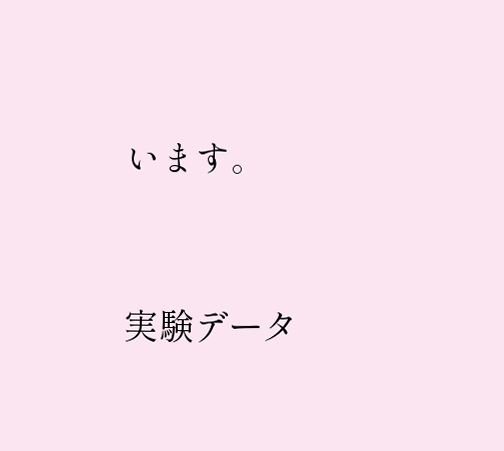います。


実験データ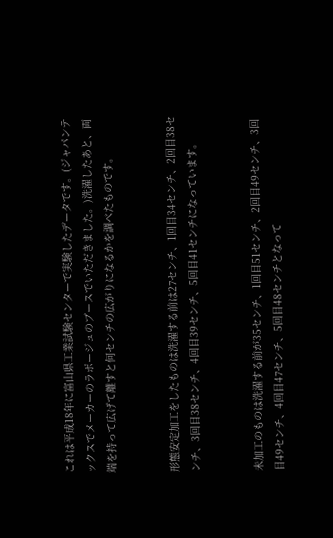これは平成18年に富山県工業試験センターで実験したデータです。(ジャパンテックスでメーカーのラポージュのブースでいただきました。)洗濯したあと、両端を持って広げて離すと何センチの広がりになるかを調べたものです。


形態安定加工をしたものは洗濯する前は27センチ、1回目34センチ、2回目38センチ、3回目38センチ、4回目39センチ、5回目41センチになっています。


未加工のものは洗濯する前が35センチ、1回目51センチ、2回目49センチ、3回目49センチ、4回目47センチ、5回目48センチとなって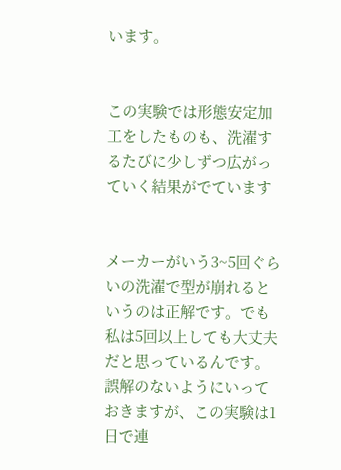います。


この実験では形態安定加工をしたものも、洗濯するたびに少しずつ広がっていく結果がでています


メーカーがいう3~5回ぐらいの洗濯で型が崩れるというのは正解です。でも私は5回以上しても大丈夫だと思っているんです。誤解のないようにいっておきますが、この実験は1日で連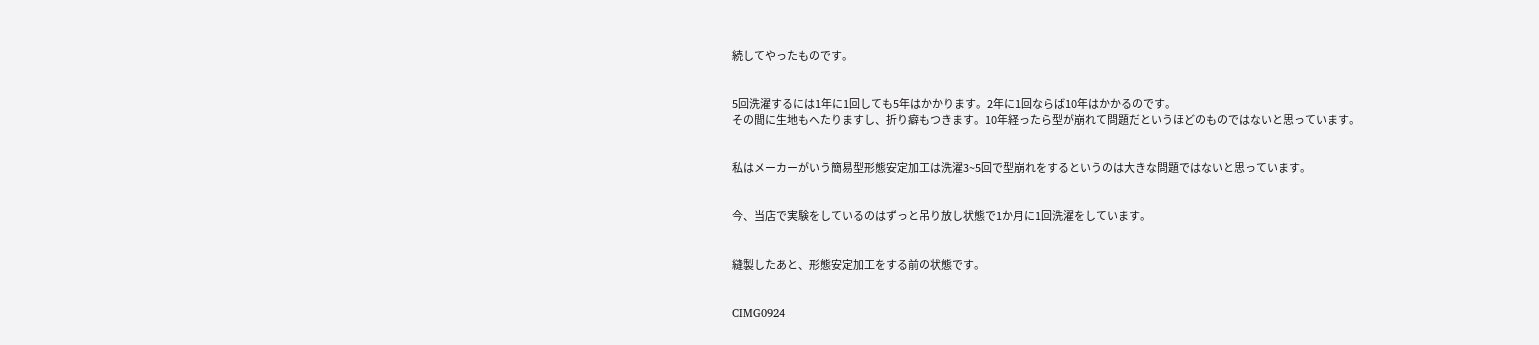続してやったものです。


5回洗濯するには1年に1回しても5年はかかります。2年に1回ならば10年はかかるのです。
その間に生地もへたりますし、折り癖もつきます。10年経ったら型が崩れて問題だというほどのものではないと思っています。


私はメーカーがいう簡易型形態安定加工は洗濯3~5回で型崩れをするというのは大きな問題ではないと思っています。


今、当店で実験をしているのはずっと吊り放し状態で1か月に1回洗濯をしています。


縫製したあと、形態安定加工をする前の状態です。


CIMG0924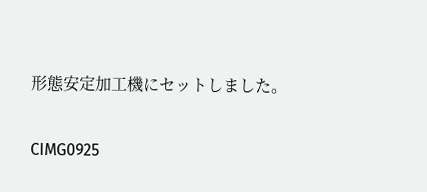形態安定加工機にセットしました。


CIMG0925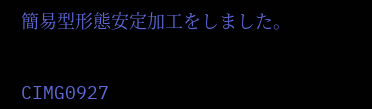簡易型形態安定加工をしました。


CIMG0927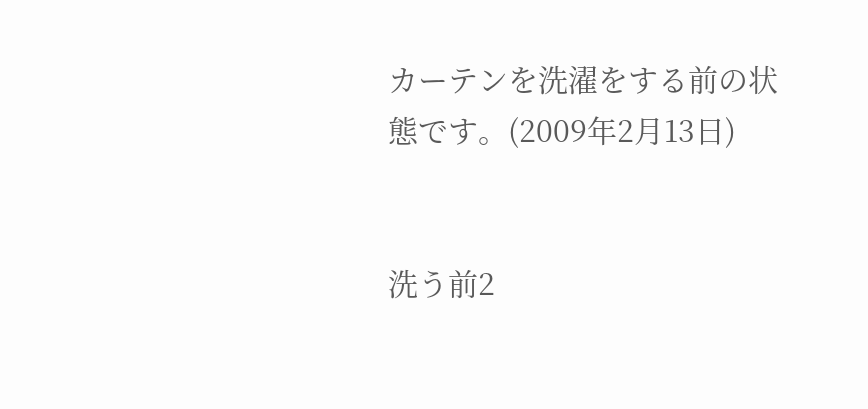カーテンを洗濯をする前の状態です。(2009年2月13日)


洗う前2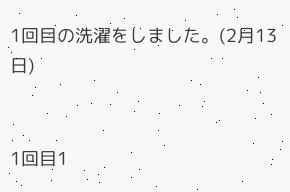1回目の洗濯をしました。(2月13日)


1回目1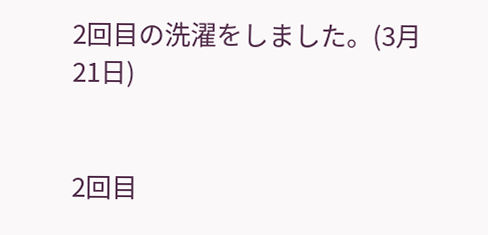2回目の洗濯をしました。(3月21日)


2回目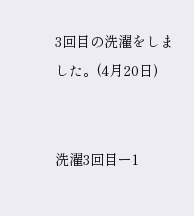3回目の洗濯をしました。(4月20日)


洗濯3回目ー1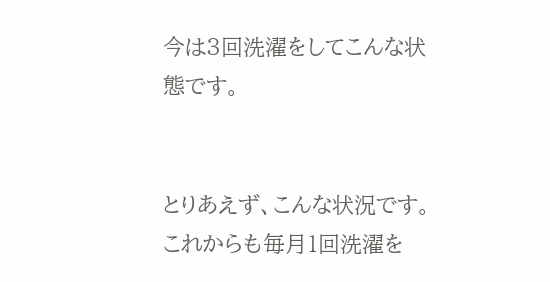今は3回洗濯をしてこんな状態です。


とりあえず、こんな状況です。これからも毎月1回洗濯を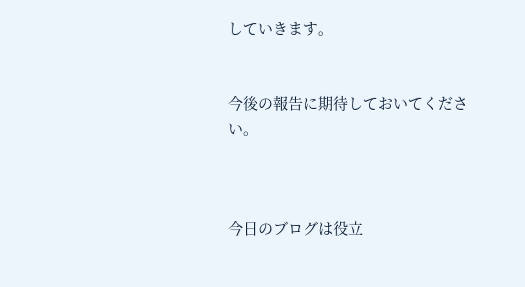していきます。


今後の報告に期待しておいてください。



今日のブログは役立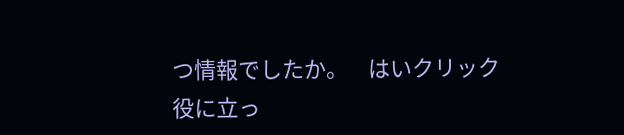つ情報でしたか。    はいクリック
役に立っ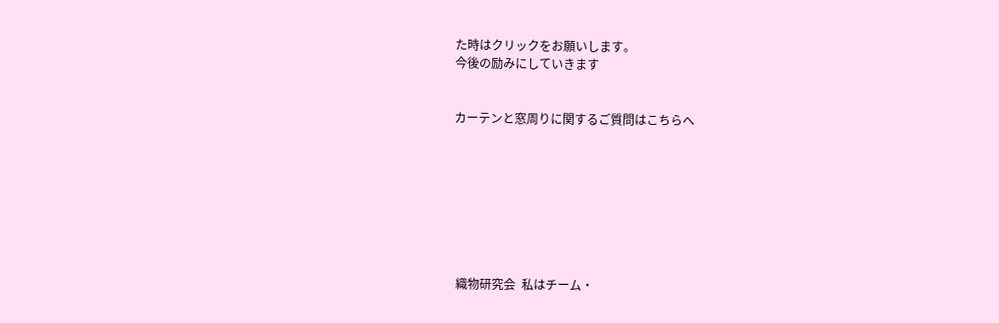た時はクリックをお願いします。
今後の励みにしていきます


カーテンと窓周りに関するご質問はこちらへ








 織物研究会  私はチーム・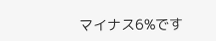マイナス6%です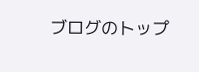ブログのトップ